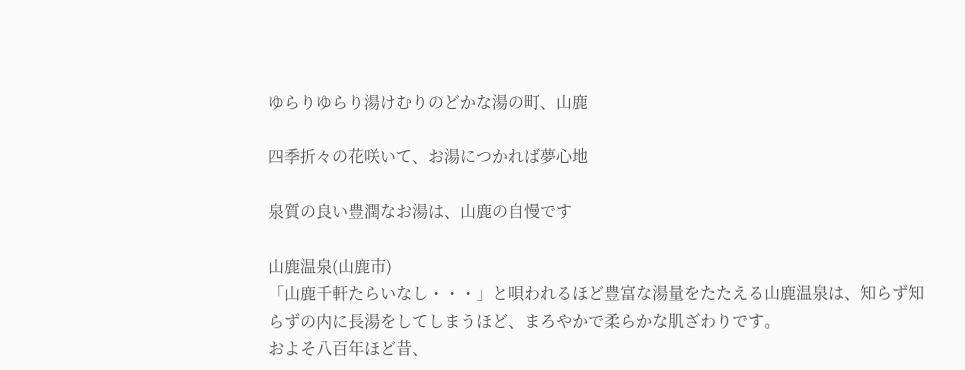ゆらりゆらり湯けむりのどかな湯の町、山鹿

四季折々の花咲いて、お湯につかれば夢心地

泉質の良い豊潤なお湯は、山鹿の自慢です

山鹿温泉(山鹿市)
「山鹿千軒たらいなし・・・」と唄われるほど豊富な湯量をたたえる山鹿温泉は、知らず知らずの内に長湯をしてしまうほど、まろやかで柔らかな肌ざわりです。
およそ八百年ほど昔、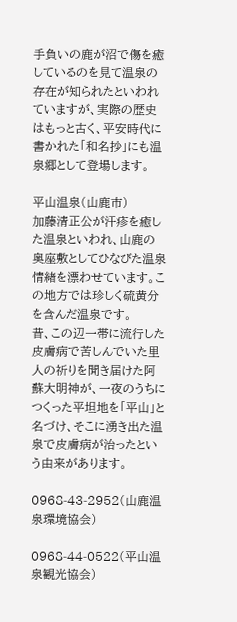手負いの鹿が沼で傷を癒しているのを見て温泉の存在が知られたといわれていますが、実際の歴史はもっと古く、平安時代に書かれた「和名抄」にも温泉郷として登場します。

平山温泉(山鹿市)
加藤清正公が汗疹を癒した温泉といわれ、山鹿の奥座敷としてひなびた温泉情緒を漂わせています。この地方では珍しく硫黄分を含んだ温泉です。
昔、この辺一帯に流行した皮膚病で苦しんでいた里人の祈りを聞き届けた阿蘇大明神が、一夜のうちにつくった平坦地を「平山」と名づけ、そこに湧き出た温泉で皮膚病が治ったという由来があります。

0968-43-2952(山鹿温泉環境協会)

0968-44-0522(平山温泉観光協会)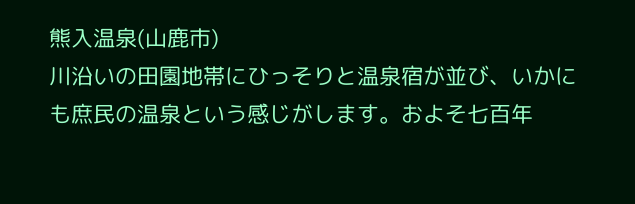熊入温泉(山鹿市)
川沿いの田園地帯にひっそりと温泉宿が並び、いかにも庶民の温泉という感じがします。およそ七百年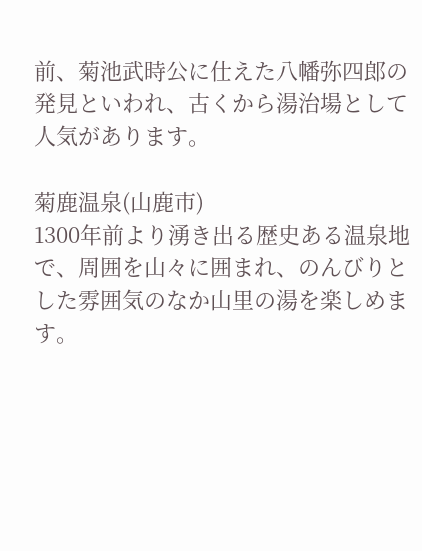前、菊池武時公に仕えた八幡弥四郎の発見といわれ、古くから湯治場として人気があります。

菊鹿温泉(山鹿市)
1300年前より湧き出る歴史ある温泉地で、周囲を山々に囲まれ、のんびりとした雰囲気のなか山里の湯を楽しめます。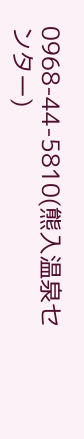0968-44-5810(熊入温泉センター)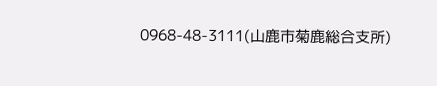0968-48-3111(山鹿市菊鹿総合支所)